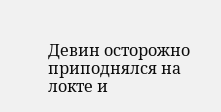Девин осторожно приподнялся на локте и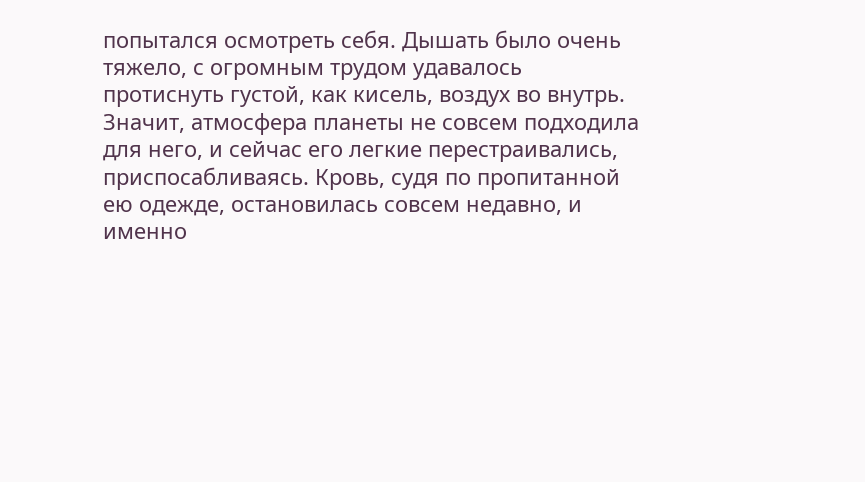попытался осмотреть себя. Дышать было очень тяжело, с огромным трудом удавалось протиснуть густой, как кисель, воздух во внутрь. Значит, атмосфера планеты не совсем подходила для него, и сейчас его легкие перестраивались, приспосабливаясь. Кровь, судя по пропитанной ею одежде, остановилась совсем недавно, и именно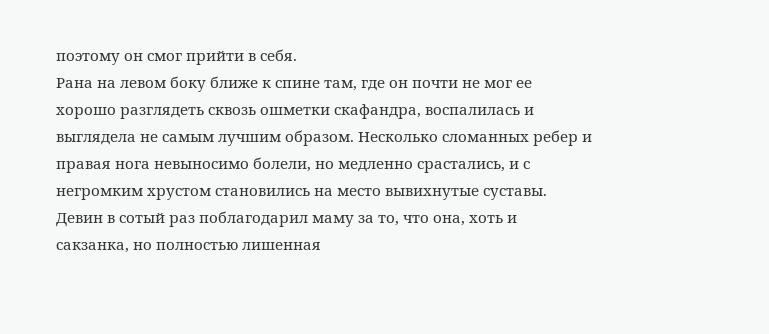поэтому он смог прийти в себя.
Рана на левом боку ближе к спине там, где он почти не мог ее хорошо разглядеть сквозь ошметки скафандра, воспалилась и выглядела не самым лучшим образом. Несколько сломанных ребер и правая нога невыносимо болели, но медленно срастались, и с негромким хрустом становились на место вывихнутые суставы.
Девин в сотый раз поблагодарил маму за то, что она, хоть и сакзанка, но полностью лишенная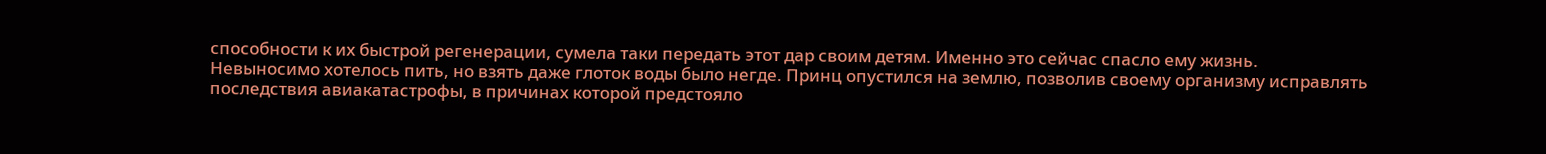способности к их быстрой регенерации, сумела таки передать этот дар своим детям. Именно это сейчас спасло ему жизнь.
Невыносимо хотелось пить, но взять даже глоток воды было негде. Принц опустился на землю, позволив своему организму исправлять последствия авиакатастрофы, в причинах которой предстояло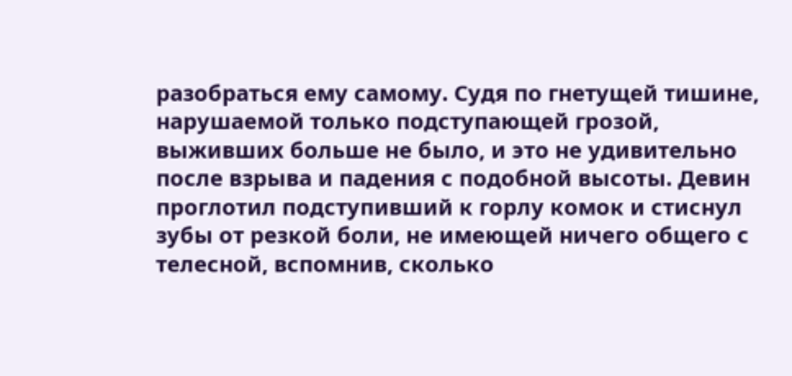разобраться ему самому. Судя по гнетущей тишине, нарушаемой только подступающей грозой, выживших больше не было, и это не удивительно после взрыва и падения с подобной высоты. Девин проглотил подступивший к горлу комок и стиснул зубы от резкой боли, не имеющей ничего общего с телесной, вспомнив, сколько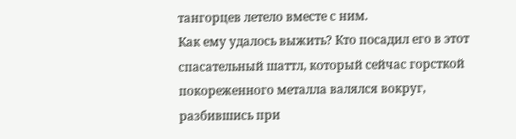тангорцев летело вместе с ним.
Как ему удалось выжить? Кто посадил его в этот спасательный шаттл, который сейчас горсткой покореженного металла валялся вокруг, разбившись при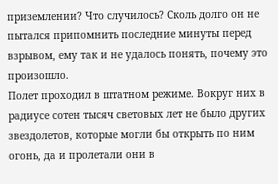приземлении? Что случилось? Сколь долго он не пытался припомнить последние минуты перед взрывом, ему так и не удалось понять, почему это произошло.
Полет проходил в штатном режиме. Вокруг них в радиусе сотен тысяч световых лет не было других звездолетов, которые могли бы открыть по ним огонь, да и пролетали они в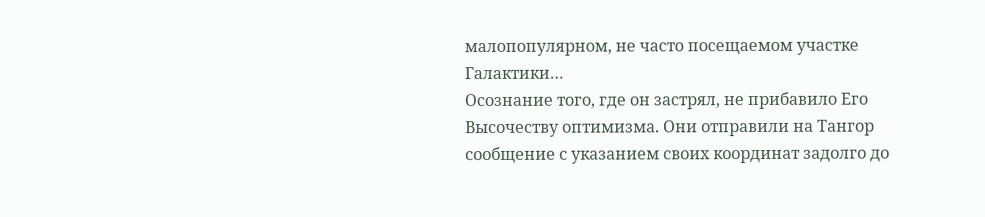малопопулярном, не часто посещаемом участке Галактики…
Осознание того, где он застрял, не прибавило Его Высочеству оптимизма. Они отправили на Тангор сообщение с указанием своих координат задолго до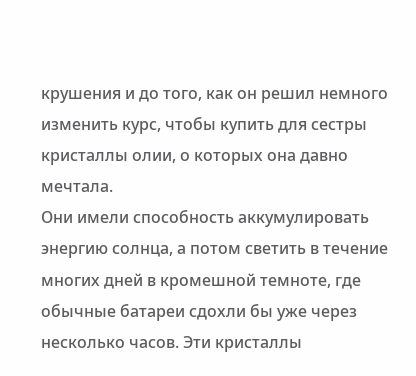крушения и до того, как он решил немного изменить курс, чтобы купить для сестры кристаллы олии, о которых она давно мечтала.
Они имели способность аккумулировать энергию солнца, а потом светить в течение многих дней в кромешной темноте, где обычные батареи сдохли бы уже через несколько часов. Эти кристаллы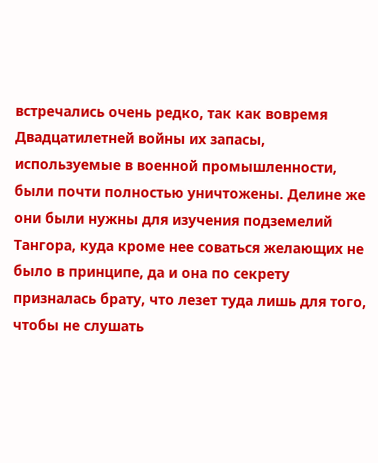встречались очень редко, так как вовремя Двадцатилетней войны их запасы, используемые в военной промышленности, были почти полностью уничтожены. Делине же они были нужны для изучения подземелий Тангора, куда кроме нее соваться желающих не было в принципе, да и она по секрету призналась брату, что лезет туда лишь для того, чтобы не слушать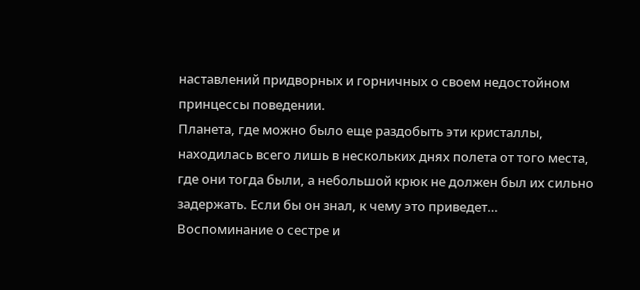наставлений придворных и горничных о своем недостойном принцессы поведении.
Планета, где можно было еще раздобыть эти кристаллы, находилась всего лишь в нескольких днях полета от того места, где они тогда были, а небольшой крюк не должен был их сильно задержать. Если бы он знал, к чему это приведет…
Воспоминание о сестре и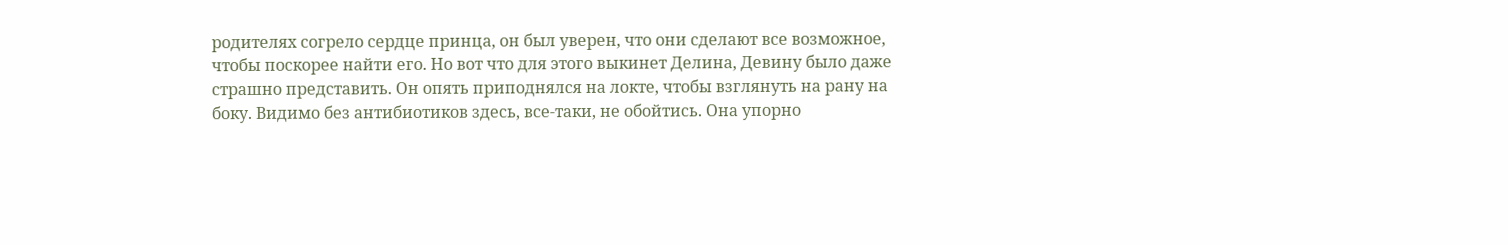родителях согрело сердце принца, он был уверен, что они сделают все возможное, чтобы поскорее найти его. Но вот что для этого выкинет Делина, Девину было даже страшно представить. Он опять приподнялся на локте, чтобы взглянуть на рану на боку. Видимо без антибиотиков здесь, все-таки, не обойтись. Она упорно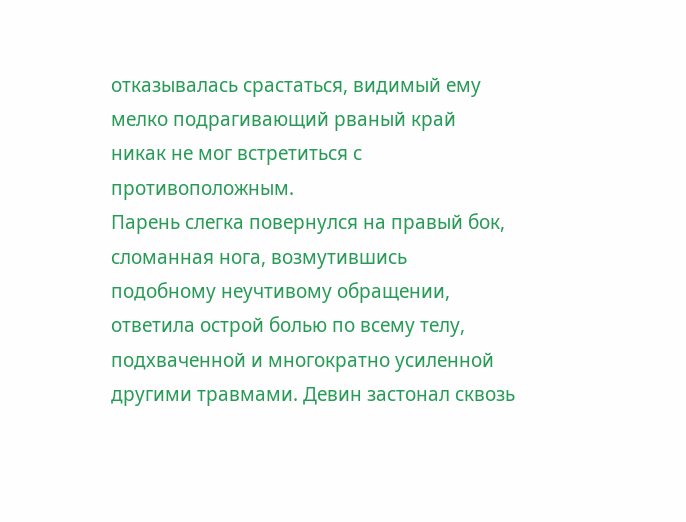отказывалась срастаться, видимый ему мелко подрагивающий рваный край никак не мог встретиться с противоположным.
Парень слегка повернулся на правый бок, сломанная нога, возмутившись подобному неучтивому обращении, ответила острой болью по всему телу, подхваченной и многократно усиленной другими травмами. Девин застонал сквозь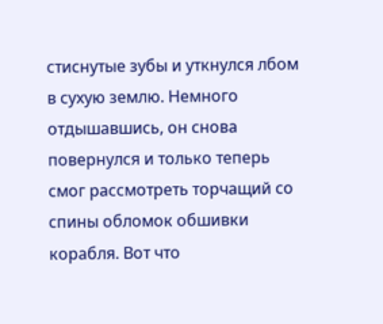стиснутые зубы и уткнулся лбом в сухую землю. Немного отдышавшись, он снова повернулся и только теперь смог рассмотреть торчащий со спины обломок обшивки корабля. Вот что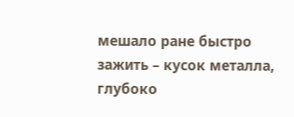мешало ране быстро зажить – кусок металла, глубоко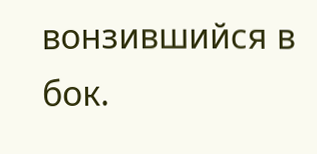вонзившийся в бок.